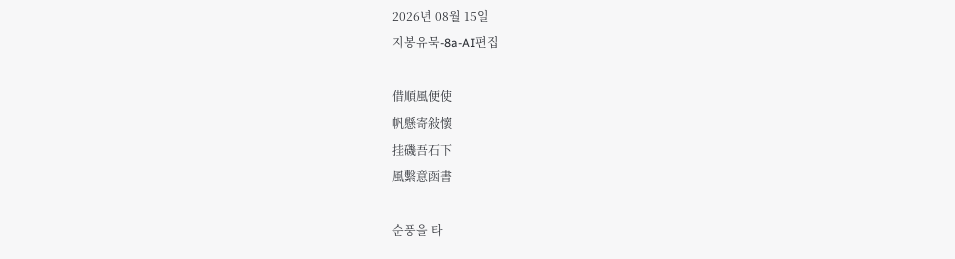2026년 08월 15일
지봉유묵-8a-AI편집

借順風便使
帆懸寄敍懷
挂磯吾石下
風繫意函書

순풍을 타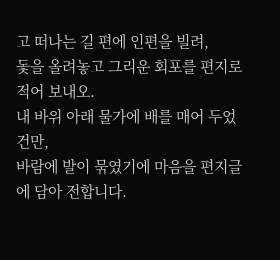고 떠나는 길 편에 인편을 빌려,
돛을 올려놓고 그리운 회포를 편지로 적어 보내오.
내 바위 아래 물가에 배를 매어 두었건만,
바람에 발이 묶였기에 마음을 편지글에 담아 전합니다.